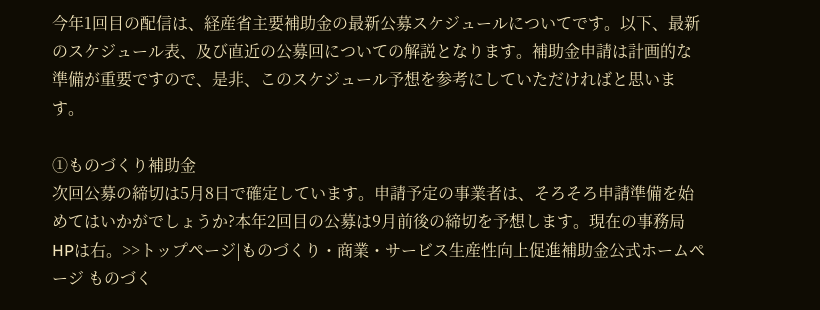今年1回目の配信は、経産省主要補助金の最新公募スケジュールについてです。以下、最新のスケジュール表、及び直近の公募回についての解説となります。補助金申請は計画的な準備が重要ですので、是非、このスケジュール予想を参考にしていただければと思います。

①ものづくり補助金
次回公募の締切は5月8日で確定しています。申請予定の事業者は、そろそろ申請準備を始めてはいかがでしょうか?本年2回目の公募は9月前後の締切を予想します。現在の事務局HPは右。>>トップページ|ものづくり・商業・サービス生産性向上促進補助金公式ホームページ ものづく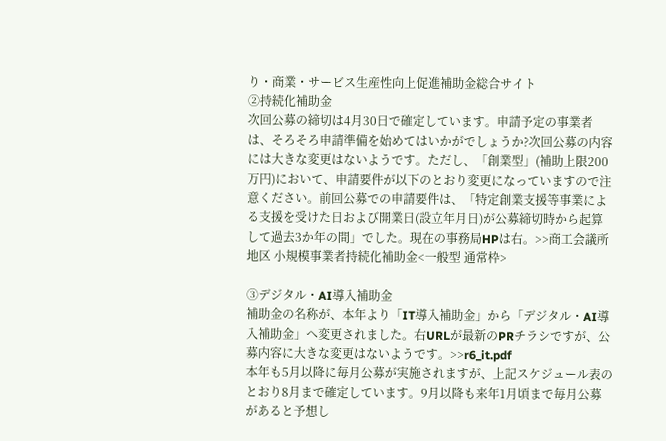り・商業・サービス生産性向上促進補助金総合サイト
②持続化補助金
次回公募の締切は4月30日で確定しています。申請予定の事業者は、そろそろ申請準備を始めてはいかがでしょうか?次回公募の内容には大きな変更はないようです。ただし、「創業型」(補助上限200万円)において、申請要件が以下のとおり変更になっていますので注意ください。前回公募での申請要件は、「特定創業支援等事業による支援を受けた日および開業日(設立年月日)が公募締切時から起算して過去3か年の間」でした。現在の事務局HPは右。>>商工会議所地区 小規模事業者持続化補助金<一般型 通常枠>

③デジタル・AI導入補助金
補助金の名称が、本年より「IT導入補助金」から「デジタル・AI導入補助金」へ変更されました。右URLが最新のPRチラシですが、公募内容に大きな変更はないようです。>>r6_it.pdf
本年も5月以降に毎月公募が実施されますが、上記スケジュール表のとおり8月まで確定しています。9月以降も来年1月頃まで毎月公募があると予想し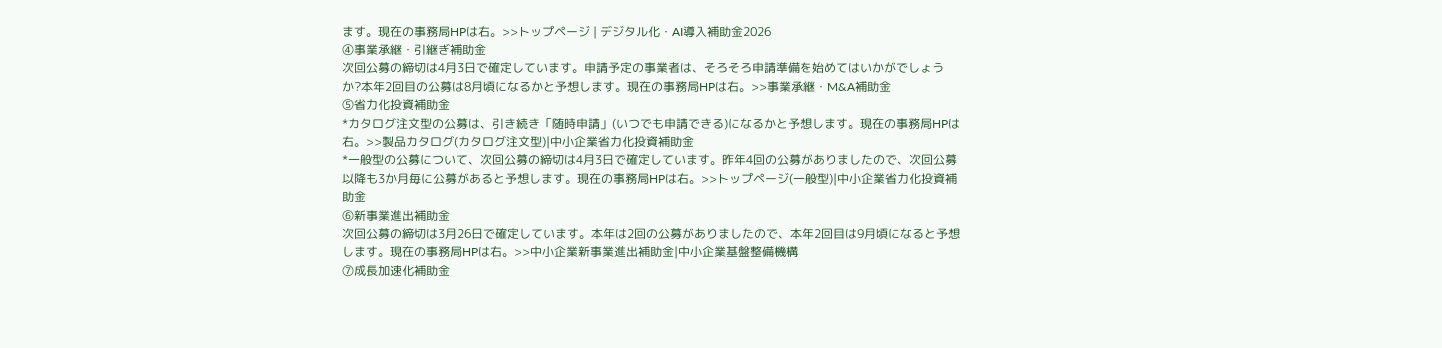ます。現在の事務局HPは右。>>トップページ | デジタル化・AI導入補助金2026
④事業承継・引継ぎ補助金
次回公募の締切は4月3日で確定しています。申請予定の事業者は、そろそろ申請準備を始めてはいかがでしょうか?本年2回目の公募は8月頃になるかと予想します。現在の事務局HPは右。>>事業承継・M&A補助金
⑤省力化投資補助金
*カタログ注文型の公募は、引き続き「随時申請」(いつでも申請できる)になるかと予想します。現在の事務局HPは右。>>製品カタログ(カタログ注文型)|中小企業省力化投資補助金
*一般型の公募について、次回公募の締切は4月3日で確定しています。昨年4回の公募がありましたので、次回公募以降も3か月毎に公募があると予想します。現在の事務局HPは右。>>トップページ(一般型)|中小企業省力化投資補助金
⑥新事業進出補助金
次回公募の締切は3月26日で確定しています。本年は2回の公募がありましたので、本年2回目は9月頃になると予想します。現在の事務局HPは右。>>中小企業新事業進出補助金|中小企業基盤整備機構
⑦成長加速化補助金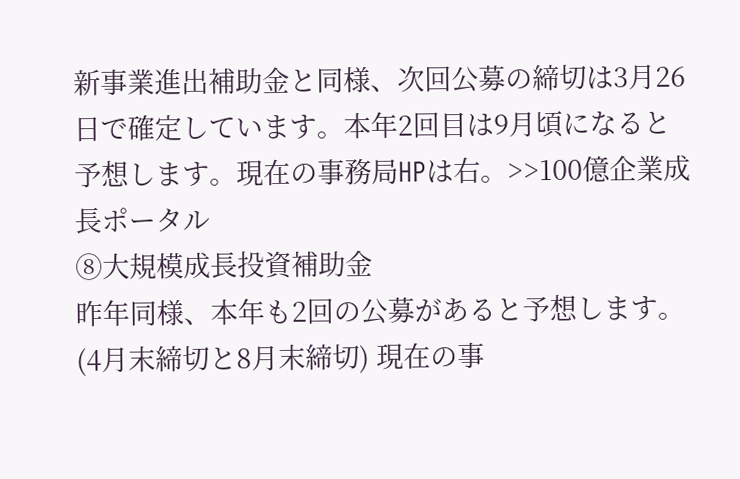新事業進出補助金と同様、次回公募の締切は3月26日で確定しています。本年2回目は9月頃になると予想します。現在の事務局HPは右。>>100億企業成長ポータル
⑧大規模成長投資補助金
昨年同様、本年も2回の公募があると予想します。(4月末締切と8月末締切) 現在の事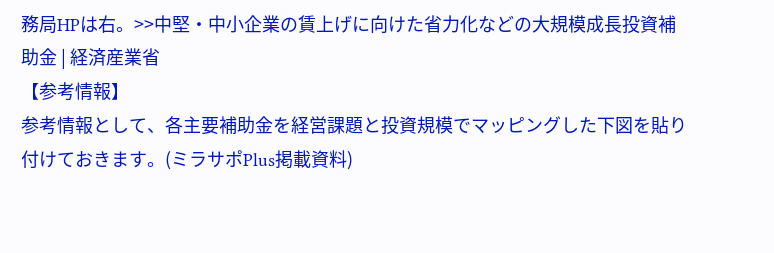務局HPは右。>>中堅・中小企業の賃上げに向けた省力化などの大規模成長投資補助金 | 経済産業省
【参考情報】
参考情報として、各主要補助金を経営課題と投資規模でマッピングした下図を貼り付けておきます。(ミラサポPlus掲載資料)